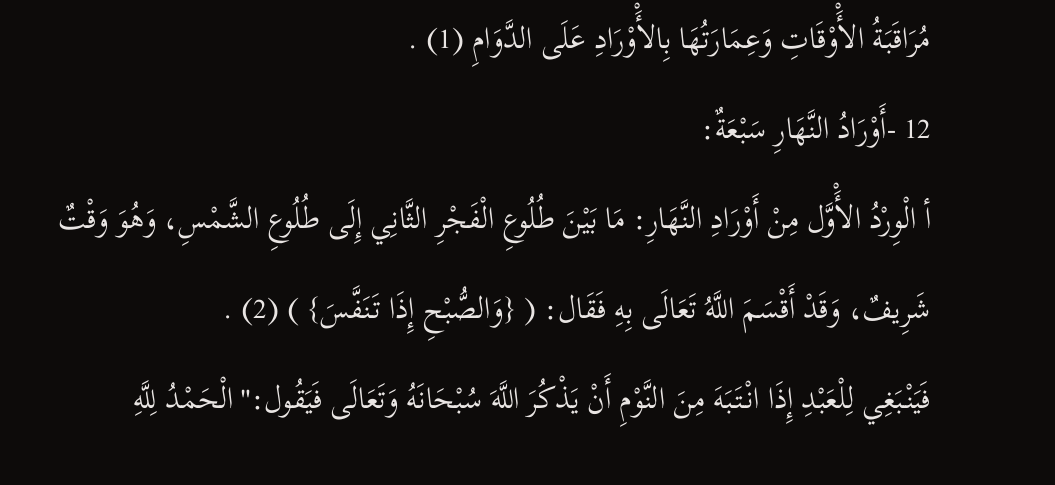مُرَاقَبَةُ الأَْوْقَاتِ وَعِمَارَتُهَا بِالأَْوْرَادِ عَلَى الدَّوَامِ (1) .
12 -أَوْرَادُ النَّهَارِ سَبْعَةٌ:
أ الْوِرْدُ الأَْوَّل مِنْ أَوْرَادِ النَّهَارِ: مَا بَيْنَ طُلُوعِ الْفَجْرِ الثَّانِي إِلَى طُلُوعِ الشَّمْسِ، وَهُوَ وَقْتٌ شَرِيفٌ، وَقَدْ أَقْسَمَ اللَّهُ تَعَالَى بِهِ فَقَال: ( {وَالصُّبْحِ إِذَا تَنَفَّسَ} ) (2) .
فَيَنْبَغِي لِلْعَبْدِ إِذَا انْتَبَهَ مِنَ النَّوْمِ أَنْ يَذْكُرَ اللَّهَ سُبْحَانَهُ وَتَعَالَى فَيَقُول:"الْحَمْدُ لِلَّهِ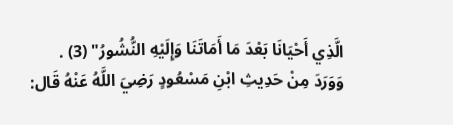الَّذِي أَحْيَانَا بَعْدَ مَا أَمَاتَنَا وَإِلَيْهِ النُّشُورُ" (3) .
وَوَرَدَ مِنْ حَدِيثِ ابْنِ مَسْعُودٍ رَضِيَ اللَّهُ عَنْهُ قَال: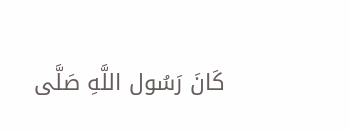كَانَ رَسُول اللَّهِ صَلَّى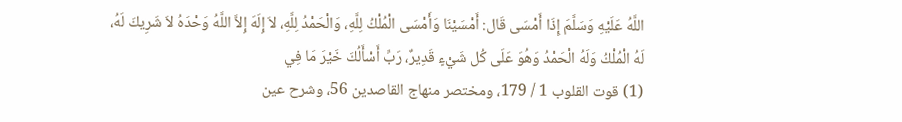اللَّهُ عَلَيْهِ وَسَلَّمَ إِذَا أَمْسَى قَال: أَمْسَيْنَا وَأَمْسَى الْمُلْكُ لِلَّهِ، وَالْحَمْدُ لِلَّهِ، لاَ إِلَهَ إِلاَّ اللَّهُ وَحْدَهُ لاَ شَرِيكَ لَهُ، لَهُ الْمُلْكُ وَلَهُ الْحَمْدُ وَهُوَ عَلَى كُل شَيْءٍ قَدِيرٌ، رَبِّ أَسْأَلُكَ خَيْرَ مَا فِي
(1) قوت القلوب 1 / 179، ومختصر منهاج القاصدين 56، وشرح عين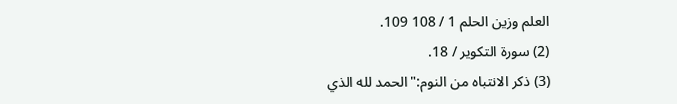العلم وزين الحلم 1 / 108 109.
(2) سورة التكوير / 18.
(3) ذكر الانتباه من النوم:"الحمد لله الذي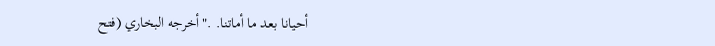أحيانا بعد ما أماتنا. ."أخرجه البخاري (فتح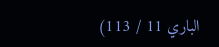الباري 11 / 113)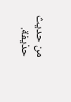من حديث حذيفة.